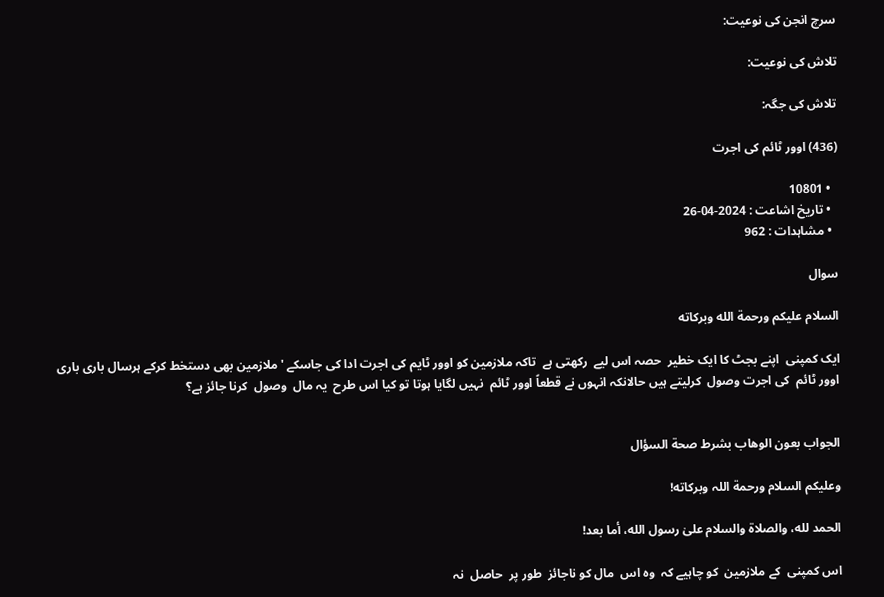سرچ انجن کی نوعیت:

تلاش کی نوعیت:

تلاش کی جگہ:

(436) اوور ٹائم کی اجرت

  • 10801
  • تاریخ اشاعت : 2024-04-26
  • مشاہدات : 962

سوال

السلام عليكم ورحمة الله وبركاته

ایک کمپنی  اپنے بجٹ کا ایک خطیر  حصہ اس لیے  رکھتی ہے  تاکہ ملازمین کو اوور ٹایم کی اجرت ادا کی جاسکے 'ملازمین بھی دستخط کرکے ہرسال باری باری اوور ٹائم  کی اجرت وصول  کرلیتے ہیں حالانکہ انہوں نے قطعاً اوور ٹائم  نہیں لگایا ہوتا تو کیا اس طرح  یہ مال  وصول  کرنا جائز ہے؟


الجواب بعون الوهاب بشرط صحة السؤال

وعلیکم السلام ورحمة اللہ وبرکاته!

الحمد لله، والصلاة والسلام علىٰ رسول الله، أما بعد!

اس کمپنی  کے ملازمین  کو چاہیے کہ  وہ اس  مال کو ناجائز  طور پر  حاصل  نہ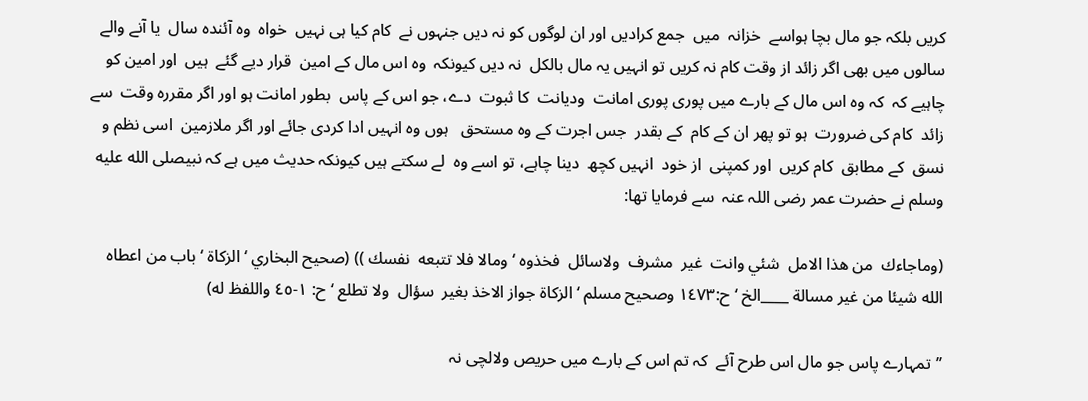کریں بلکہ جو مال بچا ہواسے  خزانہ  میں  جمع کرادیں اور ان لوگوں کو نہ دیں جنہوں نے  کام کیا ہی نہیں  خواہ  وہ آئندہ سال  یا آنے والے سالوں میں بھی اگر زائد از وقت کام نہ کریں تو انہیں یہ مال بالکل  نہ دیں کیونکہ  وہ اس مال کے امین  قرار دیے گئے  ہیں  اور امین کو چاہیے کہ  کہ وہ اس مال کے بارے میں پوری پوری امانت  ودیانت  کا ثبوت  دے، جو اس کے پاس  بطور امانت ہو اور اگر مقررہ وقت  سے زائد  کام کی ضرورت  ہو تو پھر ان کے کام  کے بقدر  جس اجرت کے وہ مستحق   ہوں وہ انہیں ادا کردی جائے اور اگر ملازمین  اسی نظم و نسق  کے مطابق  کام کریں  اور کمپنی  از خود  انہیں کچھ  دینا چاہے، تو اسے وہ  لے سکتے ہیں کیونکہ حدیث میں ہے کہ نبیصلى الله عليه وسلم نے حضرت عمر رضی اللہ عنہ  سے فرمایا تھا:

(وماجاءك  من هذا الامل  شئي وانت  غير  مشرف  ولاسائل  فخذوه ‘ومالا فلا تتبعه  نفسك )) (صحيح البخاري ‘الزكاة ‘باب من اعطاه الله شيئا من غير مسالة ____الخ ‘ ح:١٤٧٣ وصحيح مسلم ‘الزكاة جواز الاخذ بغير  سؤال  ولا تطلع ‘ ح: ١-٤٥ واللفظ له)

’’تمہارے پاس جو مال اس طرح آئے  کہ تم اس کے بارے میں حریص ولالچی نہ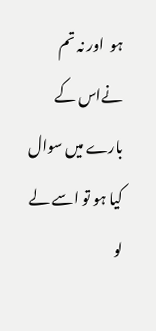ہو  اور نہ تم نےاس کے بارے میں سوال کیا ہو تو اسے لے لو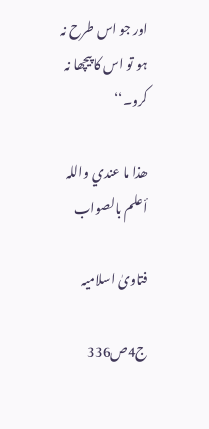اور جو اس طرح نہ ہو تو اس کا پیچھا نہ کرو۔‘‘

ھذا ما عندي واللہ أعلم بالصواب

فتاویٰ اسلامیہ

ج4ص336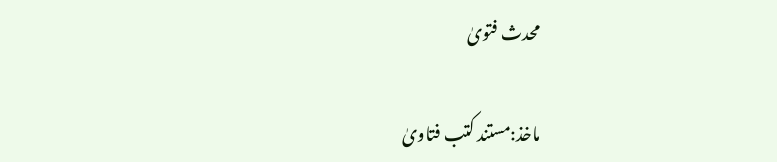محدث فتویٰ

ماخذ:مستند کتب فتاویٰ